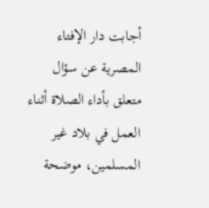أجابت دار الإفتاء المصرية عن سؤال متعلق بأداء الصلاة أثناء العمل في بلاد غير المسلمين، موضحة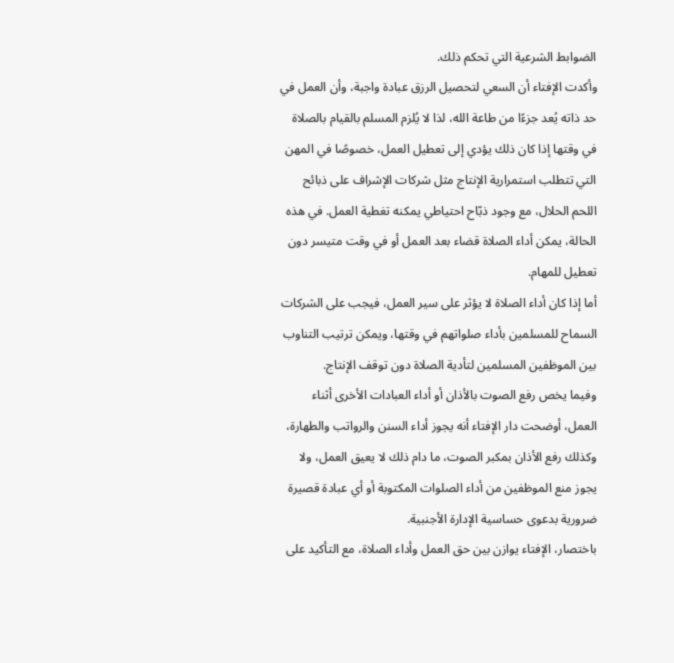الضوابط الشرعية التي تحكم ذلك.
وأكدت الإفتاء أن السعي لتحصيل الرزق عبادة واجبة، وأن العمل في حد ذاته يُعد جزءًا من طاعة الله، لذا لا يُلزم المسلم بالقيام بالصلاة في وقتها إذا كان ذلك يؤدي إلى تعطيل العمل، خصوصًا في المهن التي تتطلب استمرارية الإنتاج مثل شركات الإشراف على ذبائح اللحم الحلال، مع وجود ذبّاح احتياطي يمكنه تغطية العمل. في هذه الحالة، يمكن أداء الصلاة قضاء بعد العمل أو في وقت متيسر دون تعطيل للمهام.
أما إذا كان أداء الصلاة لا يؤثر على سير العمل، فيجب على الشركات السماح للمسلمين بأداء صلواتهم في وقتها، ويمكن ترتيب التناوب بين الموظفين المسلمين لتأدية الصلاة دون توقف الإنتاج.
وفيما يخص رفع الصوت بالأذان أو أداء العبادات الأخرى أثناء العمل، أوضحت دار الإفتاء أنه يجوز أداء السنن والرواتب والطهارة، وكذلك رفع الأذان بمكبر الصوت، ما دام ذلك لا يعيق العمل، ولا يجوز منع الموظفين من أداء الصلوات المكتوبة أو أي عبادة قصيرة ضرورية بدعوى حساسية الإدارة الأجنبية.
باختصار، الإفتاء يوازن بين حق العمل وأداء الصلاة، مع التأكيد على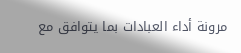مرونة أداء العبادات بما يتوافق مع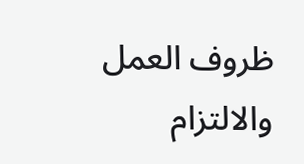ظروف العمل والالتزام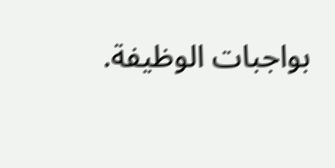بواجبات الوظيفة.